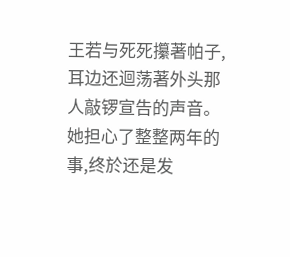王若与死死攥著帕子,耳边还迴荡著外头那人敲锣宣告的声音。
她担心了整整两年的事,终於还是发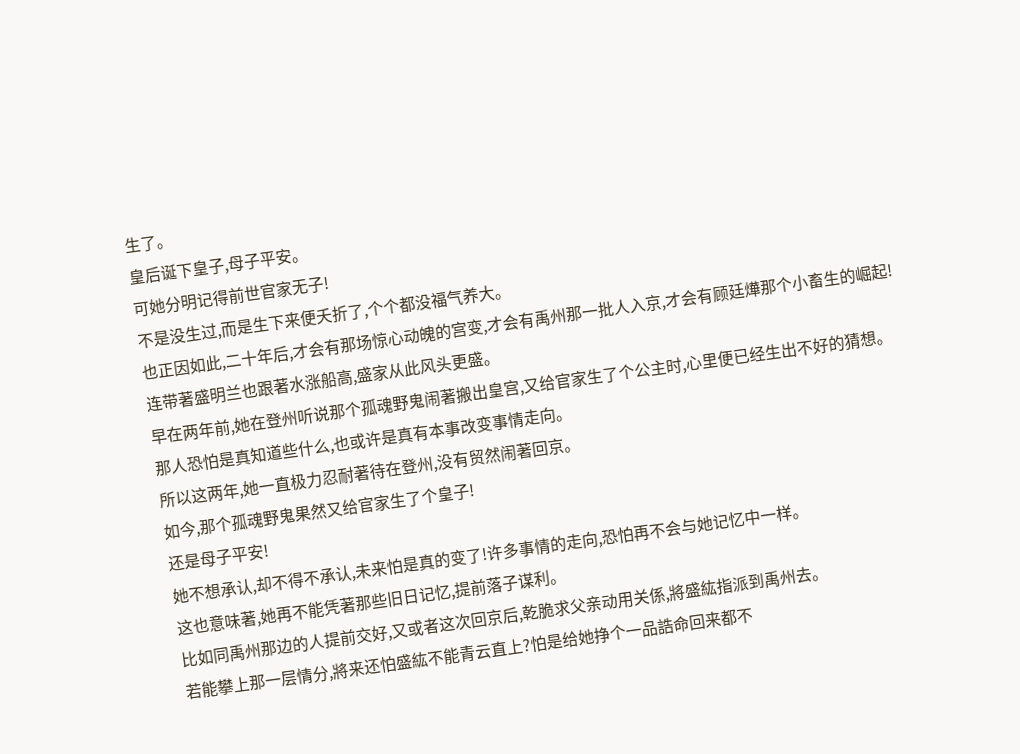生了。
皇后诞下皇子,母子平安。
可她分明记得前世官家无子!
不是没生过,而是生下来便夭折了,个个都没福气养大。
也正因如此,二十年后,才会有那场惊心动魄的宫变,才会有禹州那一批人入京,才会有顾廷燁那个小畜生的崛起!
连带著盛明兰也跟著水涨船高,盛家从此风头更盛。
早在两年前,她在登州听说那个孤魂野鬼闹著搬出皇宫,又给官家生了个公主时,心里便已经生出不好的猜想。
那人恐怕是真知道些什么,也或许是真有本事改变事情走向。
所以这两年,她一直极力忍耐著待在登州,没有贸然闹著回京。
如今,那个孤魂野鬼果然又给官家生了个皇子!
还是母子平安!
她不想承认,却不得不承认,未来怕是真的变了!许多事情的走向,恐怕再不会与她记忆中一样。
这也意味著,她再不能凭著那些旧日记忆,提前落子谋利。
比如同禹州那边的人提前交好,又或者这次回京后,乾脆求父亲动用关係,將盛紘指派到禹州去。
若能攀上那一层情分,將来还怕盛紘不能青云直上?怕是给她挣个一品誥命回来都不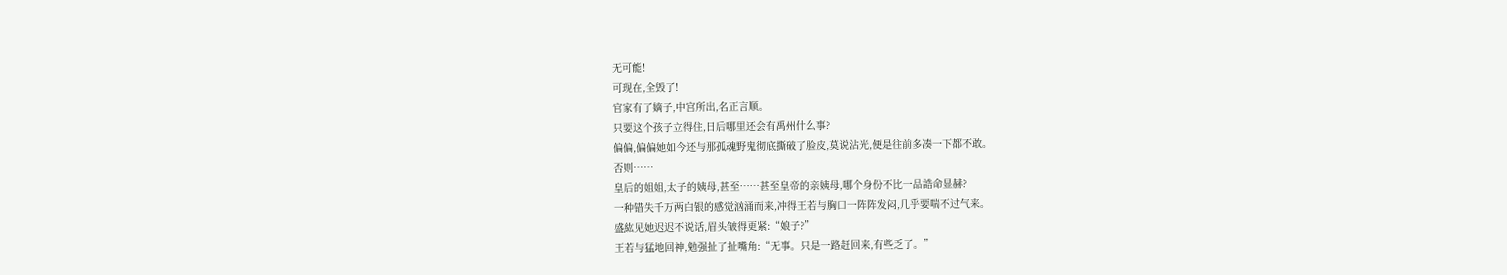无可能!
可现在,全毁了!
官家有了嫡子,中宫所出,名正言顺。
只要这个孩子立得住,日后哪里还会有禹州什么事?
偏偏,偏偏她如今还与那孤魂野鬼彻底撕破了脸皮,莫说沾光,便是往前多凑一下都不敢。
否则……
皇后的姐姐,太子的姨母,甚至……甚至皇帝的亲姨母,哪个身份不比一品誥命显赫?
一种错失千万两白银的感觉汹涌而来,冲得王若与胸口一阵阵发闷,几乎要喘不过气来。
盛紘见她迟迟不说话,眉头皱得更紧:“娘子?”
王若与猛地回神,勉强扯了扯嘴角:“无事。只是一路赶回来,有些乏了。”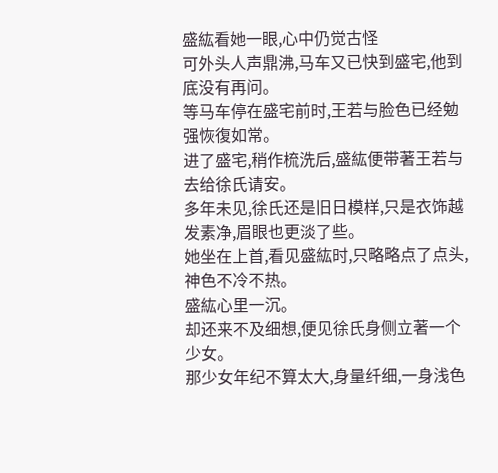盛紘看她一眼,心中仍觉古怪
可外头人声鼎沸,马车又已快到盛宅,他到底没有再问。
等马车停在盛宅前时,王若与脸色已经勉强恢復如常。
进了盛宅,稍作梳洗后,盛紘便带著王若与去给徐氏请安。
多年未见,徐氏还是旧日模样,只是衣饰越发素净,眉眼也更淡了些。
她坐在上首,看见盛紘时,只略略点了点头,神色不冷不热。
盛紘心里一沉。
却还来不及细想,便见徐氏身侧立著一个少女。
那少女年纪不算太大,身量纤细,一身浅色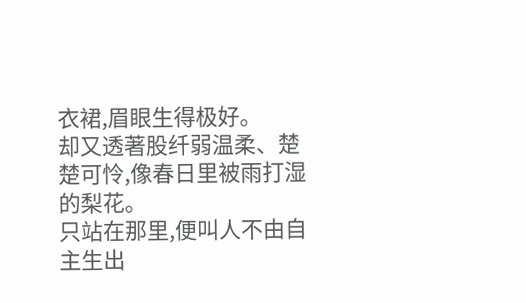衣裙,眉眼生得极好。
却又透著股纤弱温柔、楚楚可怜,像春日里被雨打湿的梨花。
只站在那里,便叫人不由自主生出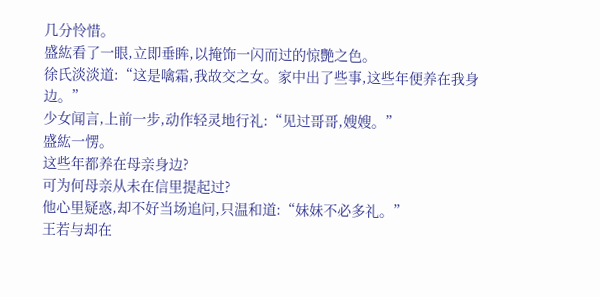几分怜惜。
盛紘看了一眼,立即垂眸,以掩饰一闪而过的惊艷之色。
徐氏淡淡道:“这是噙霜,我故交之女。家中出了些事,这些年便养在我身边。”
少女闻言,上前一步,动作轻灵地行礼:“见过哥哥,嫂嫂。”
盛紘一愣。
这些年都养在母亲身边?
可为何母亲从未在信里提起过?
他心里疑惑,却不好当场追问,只温和道:“妹妹不必多礼。”
王若与却在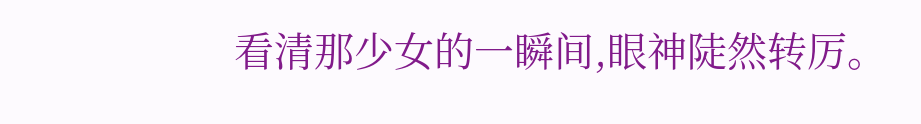看清那少女的一瞬间,眼神陡然转厉。